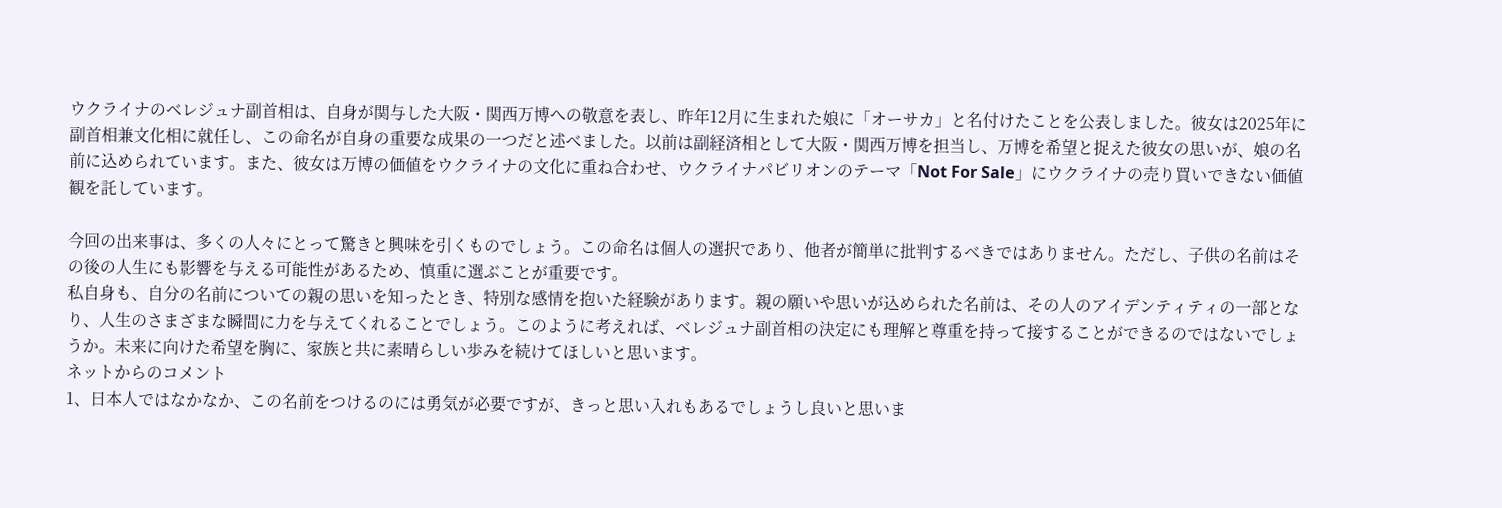ウクライナのベレジュナ副首相は、自身が関与した大阪・関西万博への敬意を表し、昨年12月に生まれた娘に「オーサカ」と名付けたことを公表しました。彼女は2025年に副首相兼文化相に就任し、この命名が自身の重要な成果の一つだと述べました。以前は副経済相として大阪・関西万博を担当し、万博を希望と捉えた彼女の思いが、娘の名前に込められています。また、彼女は万博の価値をウクライナの文化に重ね合わせ、ウクライナパビリオンのテーマ「Not For Sale」にウクライナの売り買いできない価値観を託しています。

今回の出来事は、多くの人々にとって驚きと興味を引くものでしょう。この命名は個人の選択であり、他者が簡単に批判するべきではありません。ただし、子供の名前はその後の人生にも影響を与える可能性があるため、慎重に選ぶことが重要です。
私自身も、自分の名前についての親の思いを知ったとき、特別な感情を抱いた経験があります。親の願いや思いが込められた名前は、その人のアイデンティティの一部となり、人生のさまざまな瞬間に力を与えてくれることでしょう。このように考えれば、ベレジュナ副首相の決定にも理解と尊重を持って接することができるのではないでしょうか。未来に向けた希望を胸に、家族と共に素晴らしい歩みを続けてほしいと思います。
ネットからのコメント
1、日本人ではなかなか、この名前をつけるのには勇気が必要ですが、きっと思い入れもあるでしょうし良いと思いま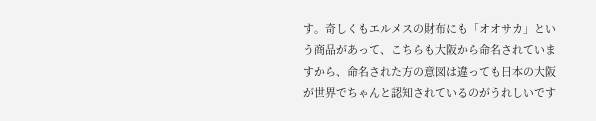す。奇しくもエルメスの財布にも「オオサカ」という商品があって、こちらも大阪から命名されていますから、命名された方の意図は違っても日本の大阪が世界でちゃんと認知されているのがうれしいです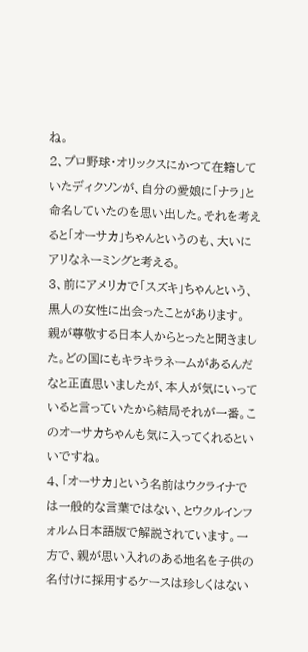ね。
2、プロ野球・オリックスにかつて在籍していたディクソンが、自分の愛娘に「ナラ」と命名していたのを思い出した。それを考えると「オーサカ」ちゃんというのも、大いにアリなネーミングと考える。
3、前にアメリカで「スズキ」ちゃんという、黒人の女性に出会ったことがあります。
親が尊敬する日本人からとったと聞きました。どの国にもキラキラネームがあるんだなと正直思いましたが、本人が気にいっていると言っていたから結局それが一番。このオーサカちゃんも気に入ってくれるといいですね。
4、「オーサカ」という名前はウクライナでは一般的な言葉ではない、とウクルインフォルム日本語版で解説されています。一方で、親が思い入れのある地名を子供の名付けに採用するケースは珍しくはない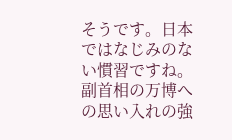そうです。日本ではなじみのない慣習ですね。副首相の万博への思い入れの強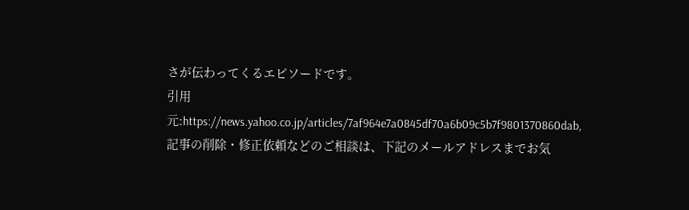さが伝わってくるエピソードです。
引用元:https://news.yahoo.co.jp/articles/7af964e7a0845df70a6b09c5b7f9801370860dab,記事の削除・修正依頼などのご相談は、下記のメールアドレスまでお気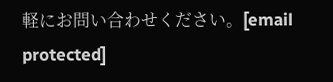軽にお問い合わせください。[email protected]